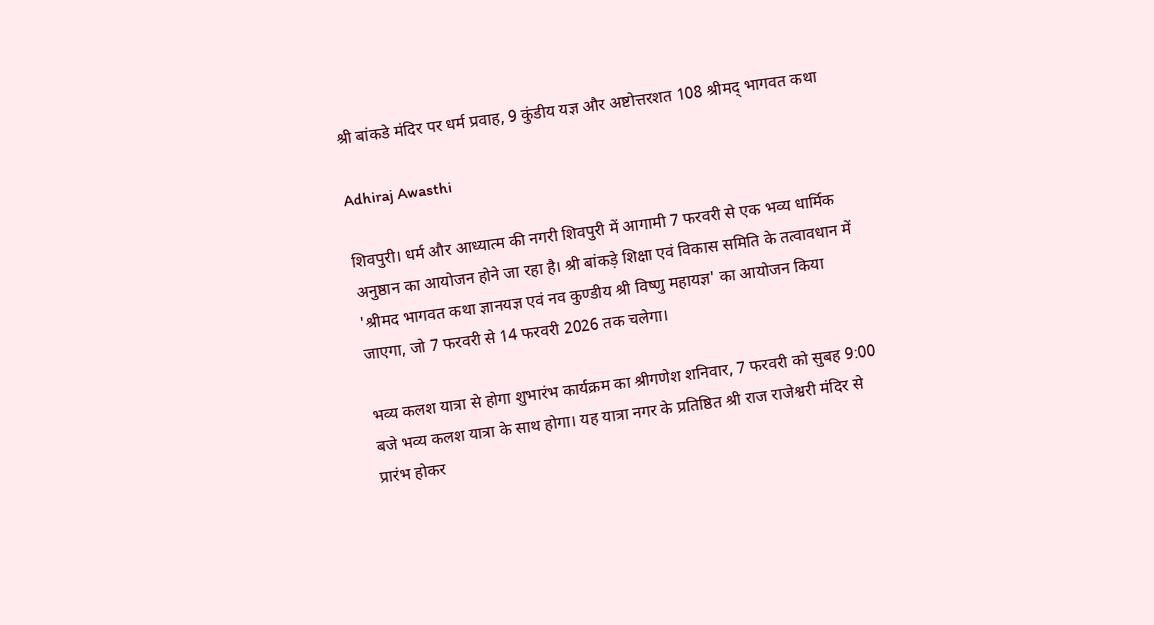श्री बांकडे मंदिर पर धर्म प्रवाह, 9 कुंडीय यज्ञ और अष्टोत्तरशत 108 श्रीमद् भागवत कथा

Adhiraj Awasthi

शिवपुरी। धर्म और आध्यात्म की नगरी शिवपुरी में आगामी 7 फरवरी से एक भव्य धार्मिक अनुष्ठान का आयोजन होने जा रहा है। श्री बांकड़े शिक्षा एवं विकास समिति के तत्वावधान में 'श्रीमद भागवत कथा ज्ञानयज्ञ एवं नव कुण्डीय श्री विष्णु महायज्ञ' का आयोजन किया जाएगा, जो 7 फरवरी से 14 फरवरी 2026 तक चलेगा।

भव्य कलश यात्रा से होगा शुभारंभ कार्यक्रम का श्रीगणेश शनिवार, 7 फरवरी को सुबह 9:00 बजे भव्य कलश यात्रा के साथ होगा। यह यात्रा नगर के प्रतिष्ठित श्री राज राजेश्वरी मंदिर से प्रारंभ होकर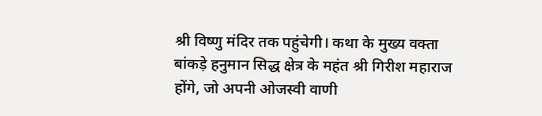श्री विष्णु मंदिर तक पहुंचेगी। कथा के मुख्य वक्ता बांकड़े हनुमान सिद्ध क्षेत्र के महंत श्री गिरीश महाराज होंगे, जो अपनी ओजस्वी वाणी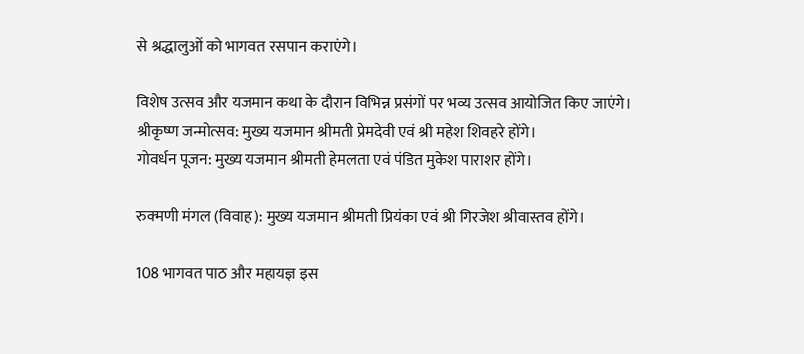से श्रद्धालुओं को भागवत रसपान कराएंगे।

विशेष उत्सव और यजमान कथा के दौरान विभिन्न प्रसंगों पर भव्य उत्सव आयोजित किए जाएंगे।
श्रीकृष्ण जन्मोत्सव: मुख्य यजमान श्रीमती प्रेमदेवी एवं श्री महेश शिवहरे होंगे।
गोवर्धन पूजन: मुख्य यजमान श्रीमती हेमलता एवं पंडित मुकेश पाराशर होंगे।

रुक्मणी मंगल (विवाह): मुख्य यजमान श्रीमती प्रियंका एवं श्री गिरजेश श्रीवास्तव होंगे।

108 भागवत पाठ और महायज्ञ इस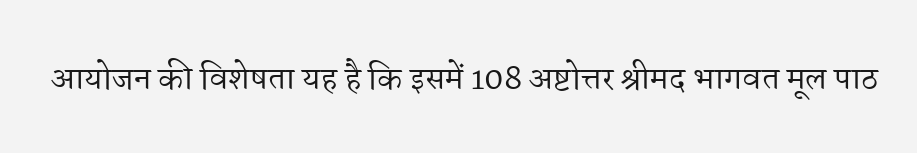आयोजन की विशेषता यह है कि इसमें 108 अष्टोत्तर श्रीमद भागवत मूल पाठ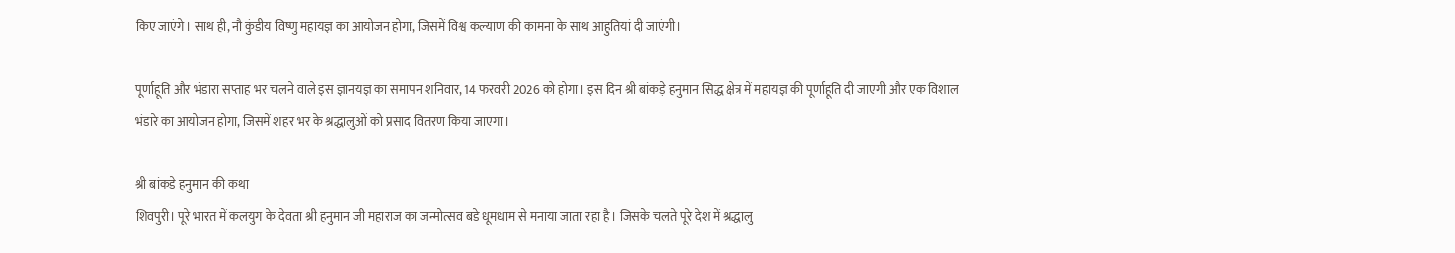किए जाएंगे। साथ ही, नौ कुंडीय विष्णु महायज्ञ का आयोजन होगा, जिसमें विश्व कल्याण की कामना के साथ आहुतियां दी जाएंगी।

पूर्णाहूति और भंडारा सप्ताह भर चलने वाले इस ज्ञानयज्ञ का समापन शनिवार, 14 फरवरी 2026 को होगा। इस दिन श्री बांकड़े हनुमान सिद्ध क्षेत्र में महायज्ञ की पूर्णाहूति दी जाएगी और एक विशाल भंडारे का आयोजन होगा, जिसमें शहर भर के श्रद्धालुओं को प्रसाद वितरण किया जाएगा।

श्री बांकडे हनुमान की कथा
शिवपुरी। पूरे भारत में कलयुग के देवता श्री हनुमान जी महाराज का जन्मोत्सव बडे धूमधाम से मनाया जाता रहा है। जिसके चलते पूरे देश में श्रद्धालु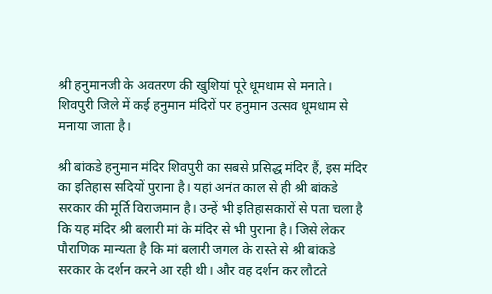श्री हनुमानजी के अवतरण की खुशियां पूरे धूमधाम से मनाते। शिवपुरी जिले में कई हनुमान मंदिरों पर हनुमान उत्सव धूमधाम से मनाया जाता है।

श्री बांकडे हनुमान मंदिर शिवपुरी का सबसे प्रसिद्ध मंदिर हैं, इस मंदिर का इतिहास सदियों पुराना है। यहां अनंत काल से ही श्री बांकडे सरकार की मूर्ति विराजमान है। उन्हें भी इतिहासकारों से पता चला है कि यह मंदिर श्री बलारी मां के मंदिर से भी पुराना है। जिसे लेकर पौराणिक मान्यता है कि मां बलारी जगल के रास्ते से श्री बांकडे सरकार के दर्शन करने आ रही थी। और वह दर्शन कर लौटते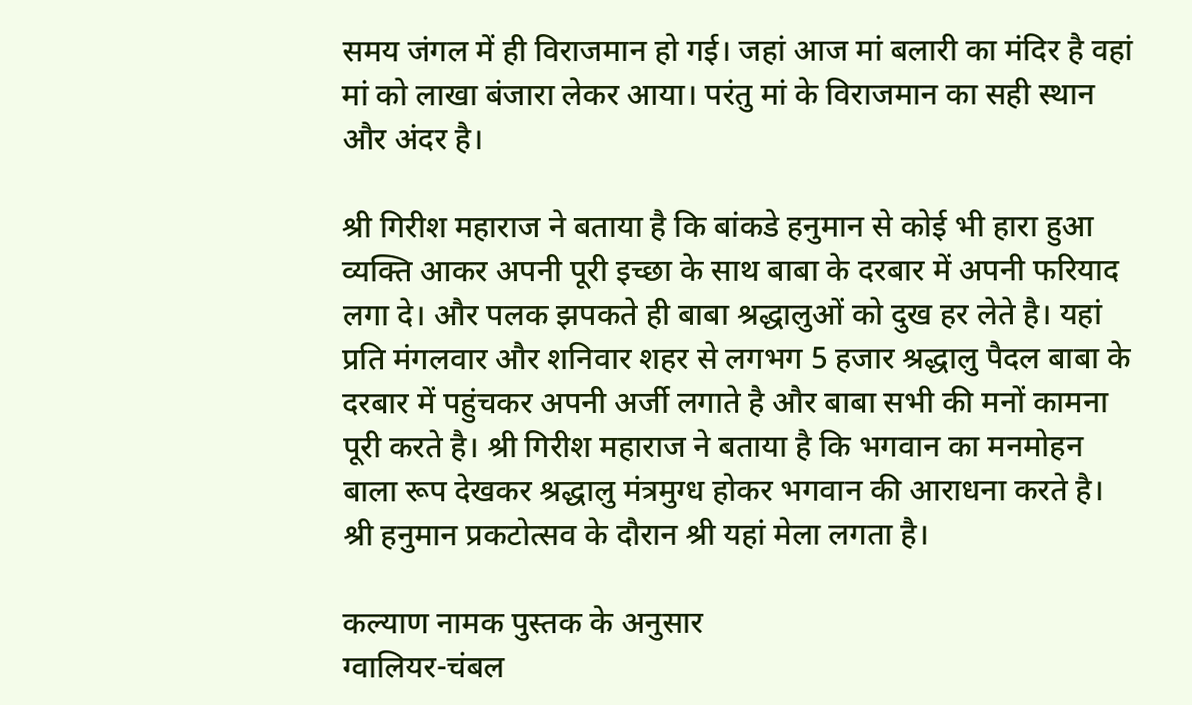समय जंगल में ही विराजमान हो गई। जहां आज मां बलारी का मंदिर है वहां मां को लाखा बंजारा लेकर आया। परंतु मां के विराजमान का सही स्थान और अंदर है।

श्री गिरीश महाराज ने बताया है कि बांकडे हनुमान से कोई भी हारा हुआ व्यक्ति आकर अपनी पूरी इच्छा के साथ बाबा के दरबार में अपनी फरियाद लगा दे। और पलक झपकते ही बाबा श्रद्धालुओं को दुख हर लेते है। यहां प्रति मंगलवार और शनिवार शहर से लगभग 5 हजार श्रद्धालु पैदल बाबा के दरबार में पहुंचकर अपनी अर्जी लगाते है और बाबा सभी की मनों कामना पूरी करते है। श्री गिरीश महाराज ने बताया है कि भगवान का मनमोहन बाला रूप देखकर श्रद्धालु मंत्रमुग्ध होकर भगवान की आराधना करते है। श्री हनुमान प्रकटोत्सव के दौरान श्री यहां मेला लगता है।

कल्याण नामक पुस्तक के अनुसार
ग्वालियर-चंबल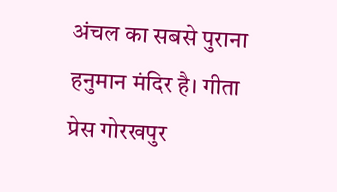अंचल का सबसे पुराना हनुमान मंदिर है। गीता प्रेस गोरखपुर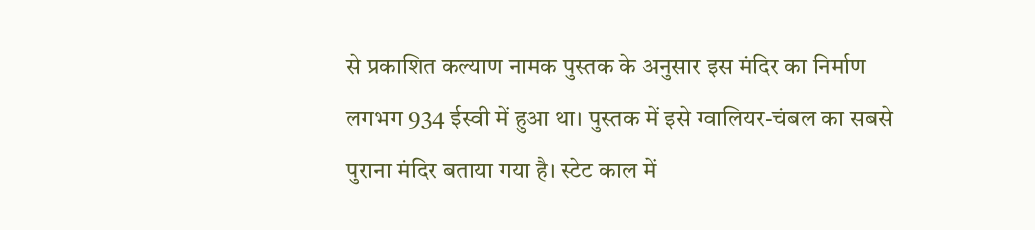से प्रकाशित कल्याण नामक पुस्तक के अनुसार इस मंदिर का निर्माण लगभग 934 ईस्वी में हुआ था। पुस्तक में इसे ग्वालियर-चंबल का सबसे पुराना मंदिर बताया गया है। स्टेट काल में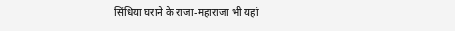सिंधिया घराने के राजा-महाराजा भी यहां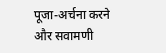पूजा-अर्चना करने और सवामणी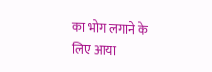का भोग लगाने के लिए आया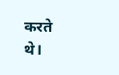करते थे।